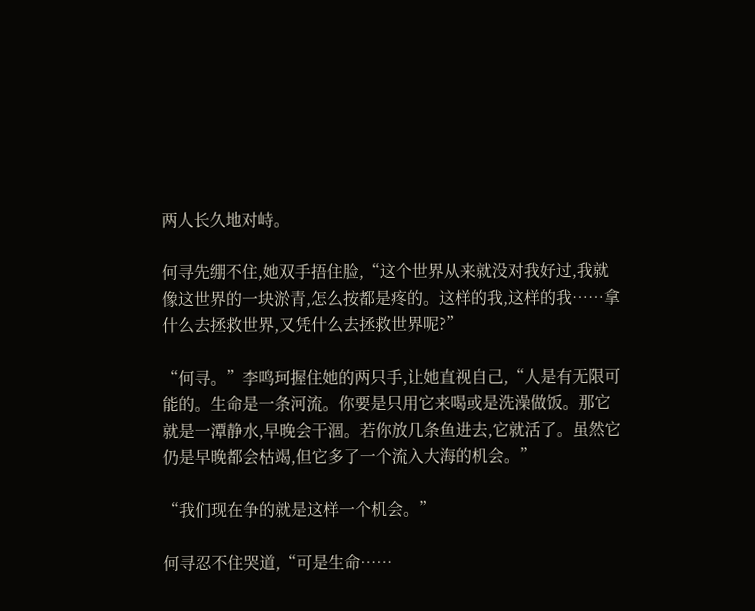两人长久地对峙。

何寻先绷不住,她双手捂住脸,“这个世界从来就没对我好过,我就像这世界的一块淤青,怎么按都是疼的。这样的我,这样的我……拿什么去拯救世界,又凭什么去拯救世界呢?”

“何寻。”李鸣珂握住她的两只手,让她直视自己,“人是有无限可能的。生命是一条河流。你要是只用它来喝或是洗澡做饭。那它就是一潭静水,早晚会干涸。若你放几条鱼进去,它就活了。虽然它仍是早晚都会枯竭,但它多了一个流入大海的机会。”

“我们现在争的就是这样一个机会。”

何寻忍不住哭道,“可是生命……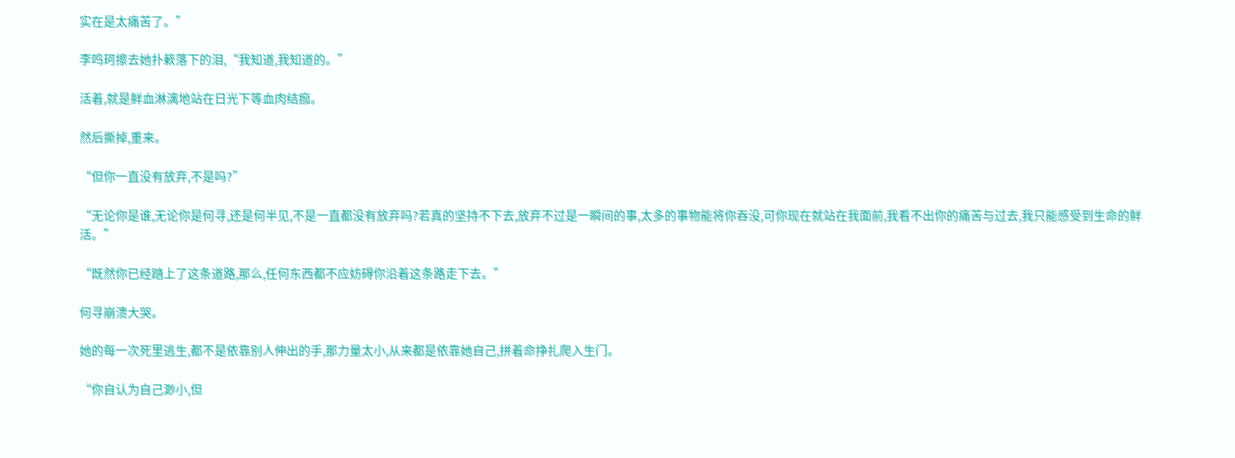实在是太痛苦了。”

李鸣珂擦去她扑簌落下的泪,“我知道,我知道的。”

活着,就是鲜血淋漓地站在日光下等血肉结痂。

然后撕掉,重来。

“但你一直没有放弃,不是吗?”

“无论你是谁,无论你是何寻,还是何半见,不是一直都没有放弃吗?若真的坚持不下去,放弃不过是一瞬间的事,太多的事物能将你吞没,可你现在就站在我面前,我看不出你的痛苦与过去,我只能感受到生命的鲜活。”

“既然你已经踏上了这条道路,那么,任何东西都不应妨碍你沿着这条路走下去。”

何寻崩溃大哭。

她的每一次死里逃生,都不是依靠别人伸出的手,那力量太小,从来都是依靠她自己,拼着命挣扎爬入生门。

“你自认为自己渺小,但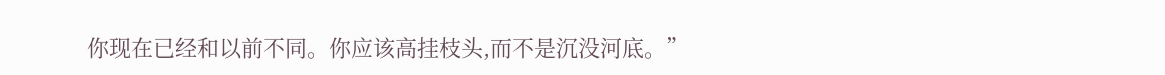你现在已经和以前不同。你应该高挂枝头,而不是沉没河底。”